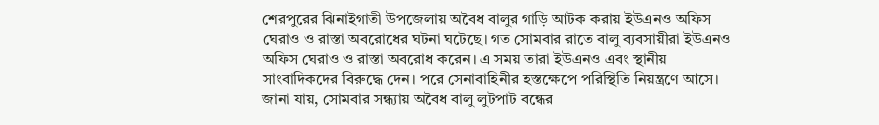শেরপুরের ঝিনাইগাতী উপজেলায় অবৈধ বালুর গাড়ি আটক করায় ইউএনও অফিস ঘেরাও ও রাস্তা অবরোধের ঘটনা ঘটেছে। গত সোমবার রাতে বালু ব্যবসায়ীরা ইউএনও অফিস ঘেরাও ও রাস্তা অবরোধ করেন। এ সময় তারা ইউএনও এবং স্থানীয় সাংবাদিকদের বিরুদ্ধে দেন। পরে সেনাবাহিনীর হস্তক্ষেপে পরিস্থিতি নিয়ন্ত্রণে আসে।
জানা যায়, সোমবার সন্ধ্যায় অবৈধ বালু লুটপাট বন্ধের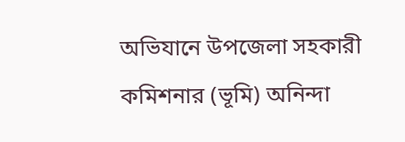অভিযানে উপজেলা সহকারী কমিশনার (ভূমি) অনিন্দা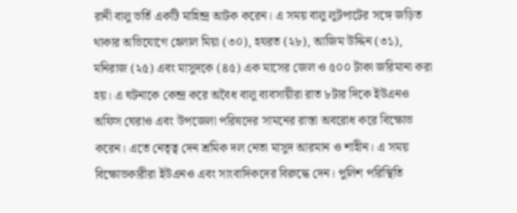রানী বালু ভর্তি একটি মাহিন্দ্র আটক করেন। এ সময় বালু লুটপাটের সঙ্গে জড়িত থাকার অভিযোগে হেলাল মিয়া (৩০), হযরত (২৮), আজিম উদ্দিন (৩১), মনিরাজ (২৫) এবং মাসুদকে (৪৫) এক মাসের জেল ও ৫০০ টাকা জরিমানা করা হয়। এ ঘটনাকে কেন্দ্র করে অবৈধ বালু ব্যবসায়ীরা রাত ৮টার দিকে ইউএনও অফিস ঘেরাও এবং উপজেলা পরিষদের সামনের রাস্তা অবরোধ করে বিক্ষোভ করেন। এতে নেতৃত্ব দেন শ্রমিক দল নেতা মাসুদ আরমান ও শাহীন। এ সময় বিক্ষোভকারীরা ইউএনও এবং সাংবাদিকদের বিরুদ্ধে দেন। পুলিশ পরিস্থিতি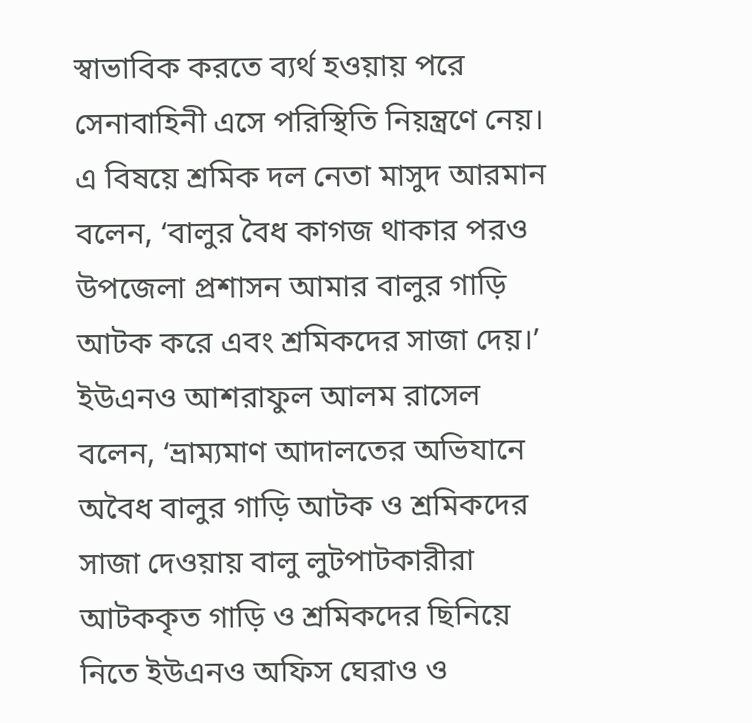স্বাভাবিক করতে ব্যর্থ হওয়ায় পরে সেনাবাহিনী এসে পরিস্থিতি নিয়ন্ত্রণে নেয়।
এ বিষয়ে শ্রমিক দল নেতা মাসুদ আরমান বলেন, ‘বালুর বৈধ কাগজ থাকার পরও উপজেলা প্রশাসন আমার বালুর গাড়ি আটক করে এবং শ্রমিকদের সাজা দেয়।’
ইউএনও আশরাফুল আলম রাসেল বলেন, ‘ভ্রাম্যমাণ আদালতের অভিযানে অবৈধ বালুর গাড়ি আটক ও শ্রমিকদের সাজা দেওয়ায় বালু লুটপাটকারীরা আটককৃত গাড়ি ও শ্রমিকদের ছিনিয়ে নিতে ইউএনও অফিস ঘেরাও ও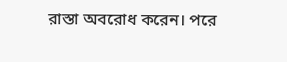রাস্তা অবরোধ করেন। পরে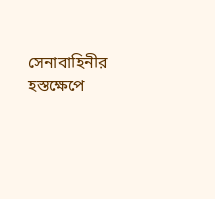সেনাবাহিনীর হস্তক্ষেপে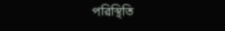পরিস্থিতি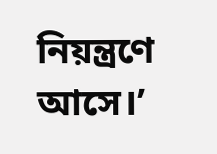নিয়ন্ত্রণে আসে।’